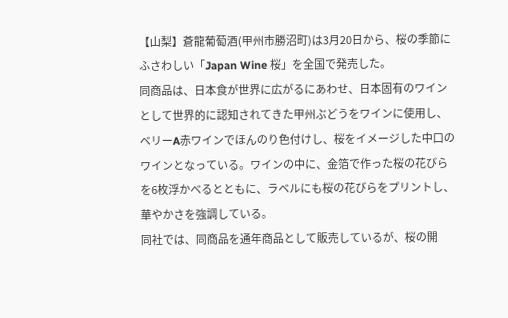【山梨】蒼龍葡萄酒(甲州市勝沼町)は3月20日から、桜の季節にふさわしい「Japan Wine 桜」を全国で発売した。
同商品は、日本食が世界に広がるにあわせ、日本固有のワインとして世界的に認知されてきた甲州ぶどうをワインに使用し、ベリーA赤ワインでほんのり色付けし、桜をイメージした中口のワインとなっている。ワインの中に、金箔で作った桜の花びらを6枚浮かべるとともに、ラベルにも桜の花びらをプリントし、華やかさを強調している。
同社では、同商品を通年商品として販売しているが、桜の開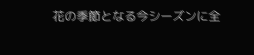花の季節となる今シーズンに全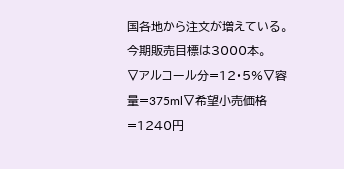国各地から注文が増えている。今期販売目標は3000本。
▽アルコール分=12・5%▽容量=375ml▽希望小売価格=1240円